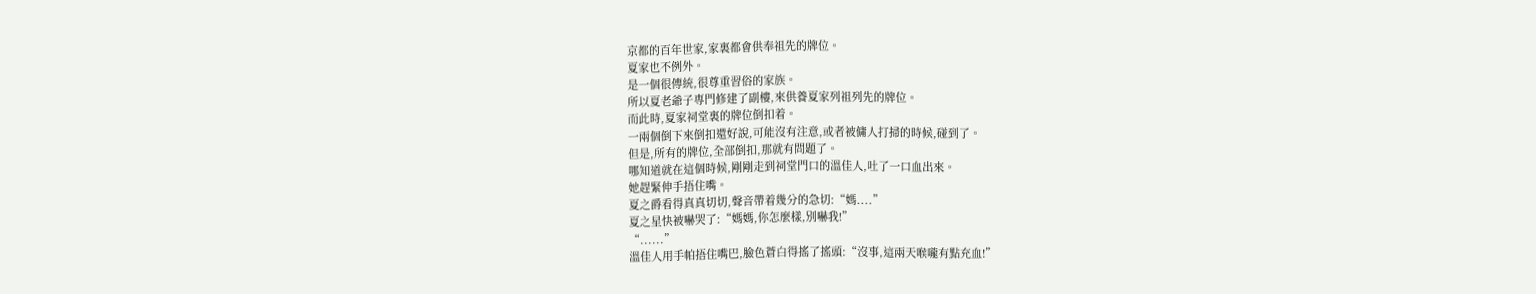京都的百年世家,家裏都會供奉祖先的牌位。
夏家也不例外。
是一個很傳統,很尊重習俗的家族。
所以夏老爺子專門修建了副樓,來供養夏家列祖列先的牌位。
而此時,夏家祠堂裏的牌位倒扣着。
一兩個倒下來倒扣還好說,可能沒有注意,或者被傭人打掃的時候,碰到了。
但是,所有的牌位,全部倒扣,那就有問題了。
哪知道就在這個時候,剛剛走到祠堂門口的溫佳人,吐了一口血出來。
她趕緊伸手捂住嘴。
夏之爵看得真真切切,聲音帶着幾分的急切:“媽....”
夏之星快被嚇哭了:“媽媽,你怎麼樣,別嚇我!”
“......”
溫佳人用手帕捂住嘴巴,臉色蒼白得搖了搖頭:“沒事,這兩天喉嚨有點充血!”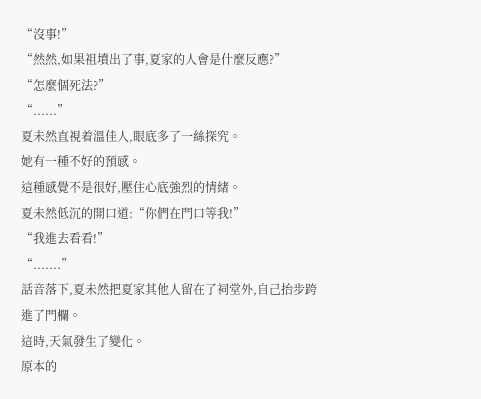“沒事!”
“然然,如果祖墳出了事,夏家的人會是什麼反應?”
“怎麼個死法?”
“......”
夏未然直視着溫佳人,眼底多了一絲探究。
她有一種不好的預感。
這種感覺不是很好,壓住心底強烈的情緒。
夏未然低沉的開口道:“你們在門口等我!”
“我進去看看!”
“.......”
話音落下,夏未然把夏家其他人留在了祠堂外,自己抬步跨進了門欄。
這時,天氣發生了變化。
原本的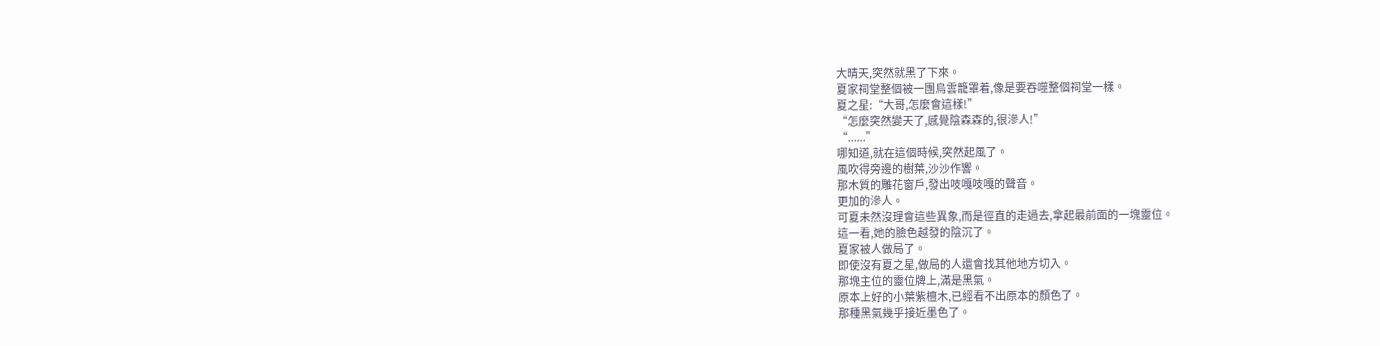大晴天,突然就黑了下來。
夏家祠堂整個被一團烏雲籠罩着,像是要吞噬整個祠堂一樣。
夏之星:“大哥,怎麼會這樣!”
“怎麼突然變天了,感覺陰森森的,很滲人!”
“......”
哪知道,就在這個時候,突然起風了。
風吹得旁邊的樹葉,沙沙作響。
那木質的雕花窗戶,發出吱嘎吱嘎的聲音。
更加的滲人。
可夏未然沒理會這些異象,而是徑直的走過去,拿起最前面的一塊靈位。
這一看,她的臉色越發的陰沉了。
夏家被人做局了。
即使沒有夏之星,做局的人還會找其他地方切入。
那塊主位的靈位牌上,滿是黑氣。
原本上好的小葉紫檀木,已經看不出原本的顏色了。
那種黑氣幾乎接近墨色了。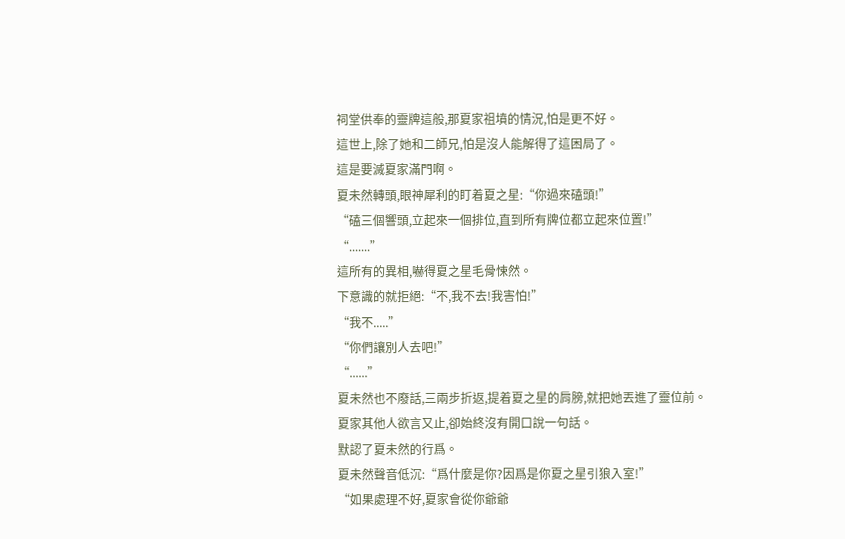祠堂供奉的靈牌這般,那夏家祖墳的情況,怕是更不好。
這世上,除了她和二師兄,怕是沒人能解得了這困局了。
這是要滅夏家滿門啊。
夏未然轉頭,眼神犀利的盯着夏之星:“你過來磕頭!”
“磕三個響頭,立起來一個排位,直到所有牌位都立起來位置!”
“.......”
這所有的異相,嚇得夏之星毛骨悚然。
下意識的就拒絕:“不,我不去!我害怕!”
“我不.....”
“你們讓別人去吧!”
“......”
夏未然也不廢話,三兩步折返,提着夏之星的肩膀,就把她丟進了靈位前。
夏家其他人欲言又止,卻始終沒有開口說一句話。
默認了夏未然的行爲。
夏未然聲音低沉:“爲什麼是你?因爲是你夏之星引狼入室!”
“如果處理不好,夏家會從你爺爺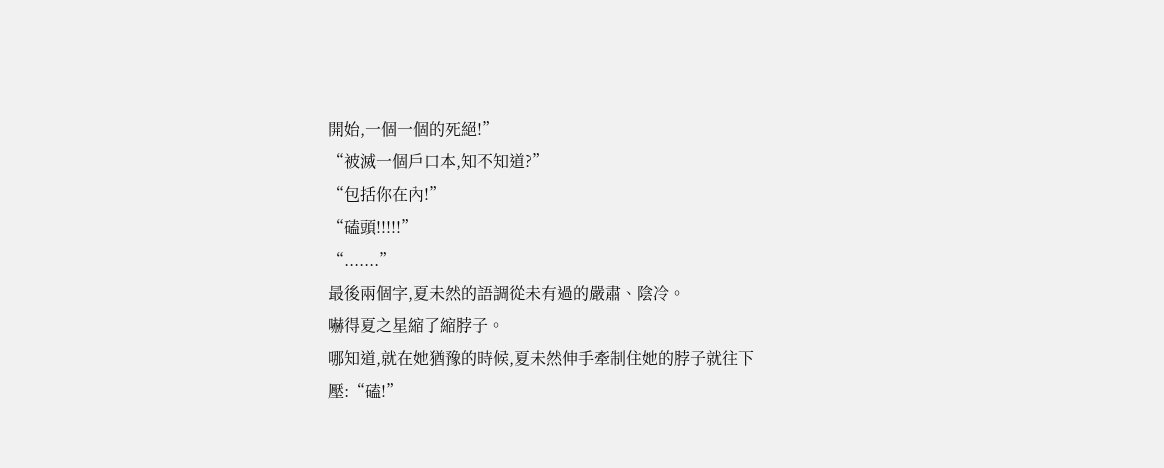開始,一個一個的死絕!”
“被滅一個戶口本,知不知道?”
“包括你在內!”
“磕頭!!!!!”
“.......”
最後兩個字,夏未然的語調從未有過的嚴肅、陰冷。
嚇得夏之星縮了縮脖子。
哪知道,就在她猶豫的時候,夏未然伸手牽制住她的脖子就往下壓:“磕!”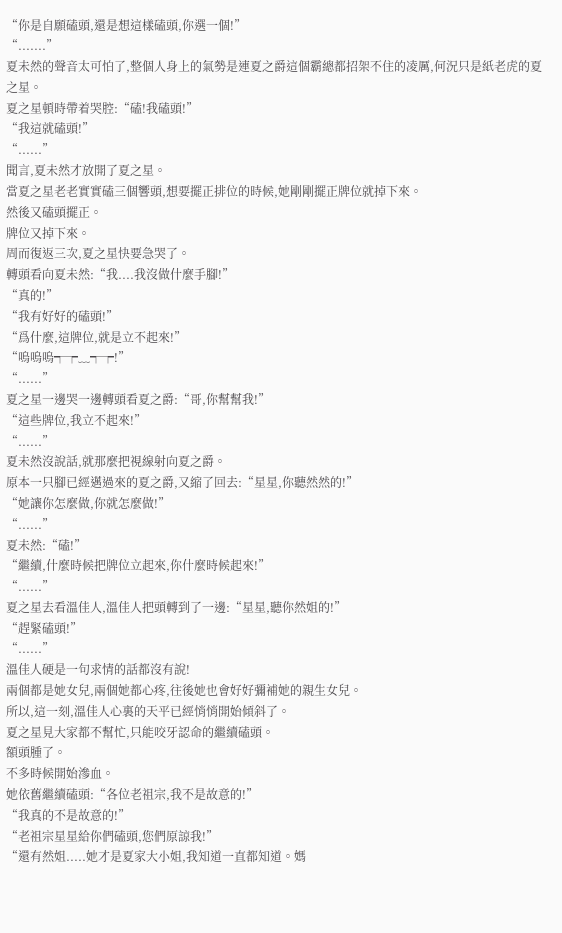“你是自願磕頭,還是想這樣磕頭,你選一個!”
“.......”
夏未然的聲音太可怕了,整個人身上的氣勢是連夏之爵這個霸總都招架不住的凌厲,何況只是紙老虎的夏之星。
夏之星頓時帶着哭腔:“磕!我磕頭!”
“我這就磕頭!”
“......”
聞言,夏未然才放開了夏之星。
當夏之星老老實實磕三個響頭,想要擺正排位的時候,她剛剛擺正牌位就掉下來。
然後又磕頭擺正。
牌位又掉下來。
周而復返三次,夏之星快要急哭了。
轉頭看向夏未然:“我....我沒做什麼手腳!”
“真的!”
“我有好好的磕頭!”
“爲什麼,這牌位,就是立不起來!”
“嗚嗚嗚┭┮﹏┭┮!”
“......”
夏之星一邊哭一邊轉頭看夏之爵:“哥,你幫幫我!”
“這些牌位,我立不起來!”
“......”
夏未然沒說話,就那麼把視線射向夏之爵。
原本一只腳已經邁過來的夏之爵,又縮了回去:“星星,你聽然然的!”
“她讓你怎麼做,你就怎麼做!”
“......”
夏未然:“磕!”
“繼續,什麼時候把牌位立起來,你什麼時候起來!”
“......”
夏之星去看溫佳人,溫佳人把頭轉到了一邊:“星星,聽你然姐的!”
“趕緊磕頭!”
“......”
溫佳人硬是一句求情的話都沒有說!
兩個都是她女兒,兩個她都心疼,往後她也會好好彌補她的親生女兒。
所以,這一刻,溫佳人心裏的天平已經悄悄開始傾斜了。
夏之星見大家都不幫忙,只能咬牙認命的繼續磕頭。
額頭腫了。
不多時候開始滲血。
她依舊繼續磕頭:“各位老祖宗,我不是故意的!”
“我真的不是故意的!”
“老祖宗星星給你們磕頭,您們原諒我!”
“還有然姐.....她才是夏家大小姐,我知道一直都知道。媽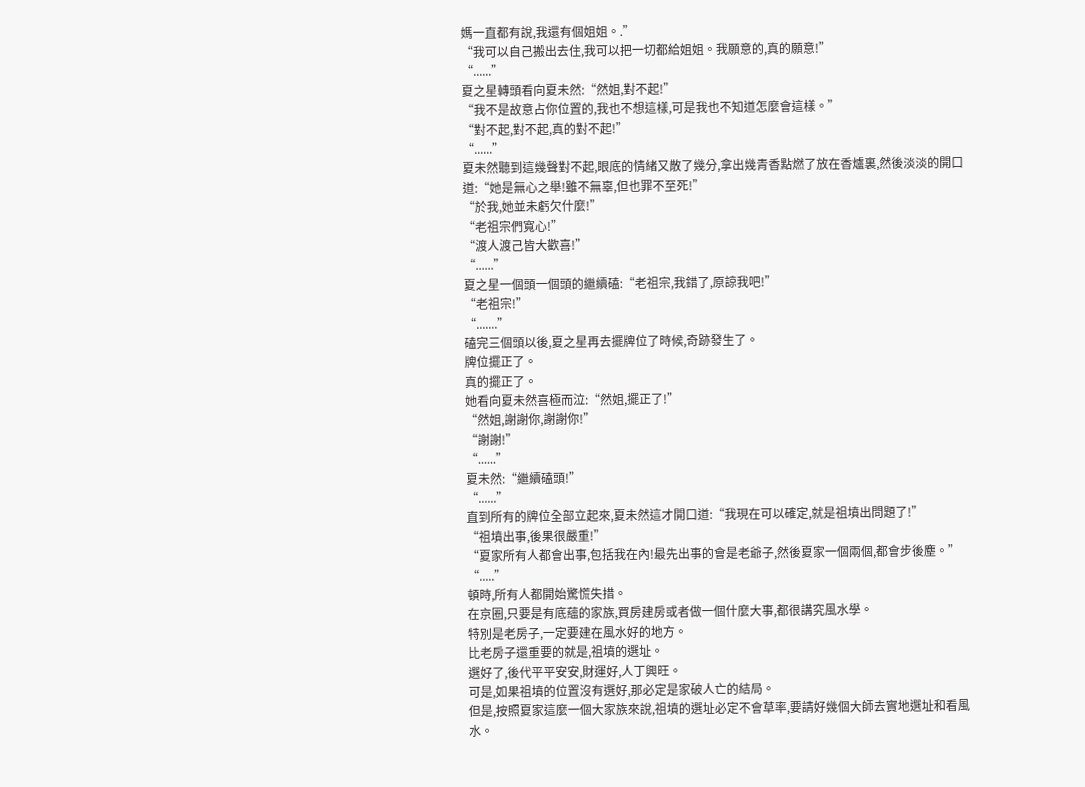媽一直都有說,我還有個姐姐。.”
“我可以自己搬出去住,我可以把一切都給姐姐。我願意的,真的願意!”
“......”
夏之星轉頭看向夏未然:“然姐,對不起!”
“我不是故意占你位置的,我也不想這樣,可是我也不知道怎麼會這樣。”
“對不起,對不起,真的對不起!”
“......”
夏未然聽到這幾聲對不起,眼底的情緒又散了幾分,拿出幾青香點燃了放在香爐裏,然後淡淡的開口道:“她是無心之舉!雖不無辜,但也罪不至死!”
“於我,她並未虧欠什麼!”
“老祖宗們寬心!”
“渡人渡己皆大歡喜!”
“......”
夏之星一個頭一個頭的繼續磕:“老祖宗,我錯了,原諒我吧!”
“老祖宗!”
“.......”
磕完三個頭以後,夏之星再去擺牌位了時候,奇跡發生了。
牌位擺正了。
真的擺正了。
她看向夏未然喜極而泣:“然姐,擺正了!”
“然姐,謝謝你,謝謝你!”
“謝謝!”
“......”
夏未然:“繼續磕頭!”
“......”
直到所有的牌位全部立起來,夏未然這才開口道:“我現在可以確定,就是祖墳出問題了!”
“祖墳出事,後果很嚴重!”
“夏家所有人都會出事,包括我在內!最先出事的會是老爺子,然後夏家一個兩個,都會步後塵。”
“.....”
頓時,所有人都開始驚慌失措。
在京圈,只要是有底蘊的家族,買房建房或者做一個什麼大事,都很講究風水學。
特別是老房子,一定要建在風水好的地方。
比老房子還重要的就是,祖墳的選址。
選好了,後代平平安安,財運好,人丁興旺。
可是,如果祖墳的位置沒有選好,那必定是家破人亡的結局。
但是,按照夏家這麼一個大家族來說,祖墳的選址必定不會草率,要請好幾個大師去實地選址和看風水。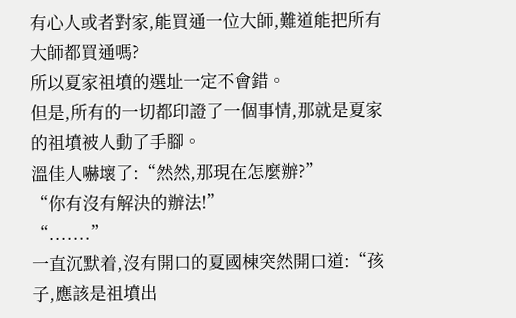有心人或者對家,能買通一位大師,難道能把所有大師都買通嗎?
所以夏家祖墳的選址一定不會錯。
但是,所有的一切都印證了一個事情,那就是夏家的祖墳被人動了手腳。
溫佳人嚇壞了:“然然,那現在怎麼辦?”
“你有沒有解決的辦法!”
“.......”
一直沉默着,沒有開口的夏國棟突然開口道:“孩子,應該是祖墳出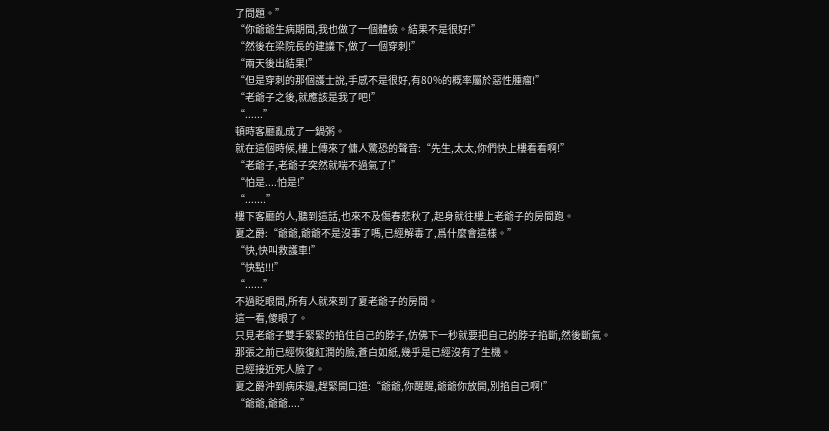了問題。”
“你爺爺生病期間,我也做了一個體檢。結果不是很好!”
“然後在梁院長的建議下,做了一個穿刺!”
“兩天後出結果!”
“但是穿刺的那個護士說,手感不是很好,有80%的概率屬於惡性腫瘤!”
“老爺子之後,就應該是我了吧!”
“......”
頓時客廳亂成了一鍋粥。
就在這個時候,樓上傳來了傭人驚恐的聲音:“先生,太太,你們快上樓看看啊!”
“老爺子,老爺子突然就喘不過氣了!”
“怕是....怕是!”
“.......”
樓下客廳的人,聽到這話,也來不及傷春悲秋了,起身就往樓上老爺子的房間跑。
夏之爵:“爺爺,爺爺不是沒事了嗎,已經解毒了,爲什麼會這樣。”
“快,快叫救護車!”
“快點!!!”
“......”
不過眨眼間,所有人就來到了夏老爺子的房間。
這一看,傻眼了。
只見老爺子雙手緊緊的掐住自己的脖子,仿佛下一秒就要把自己的脖子掐斷,然後斷氣。
那張之前已經恢復紅潤的臉,蒼白如紙,幾乎是已經沒有了生機。
已經接近死人臉了。
夏之爵沖到病床邊,趕緊開口道:“爺爺,你醒醒,爺爺你放開,別掐自己啊!”
“爺爺,爺爺....”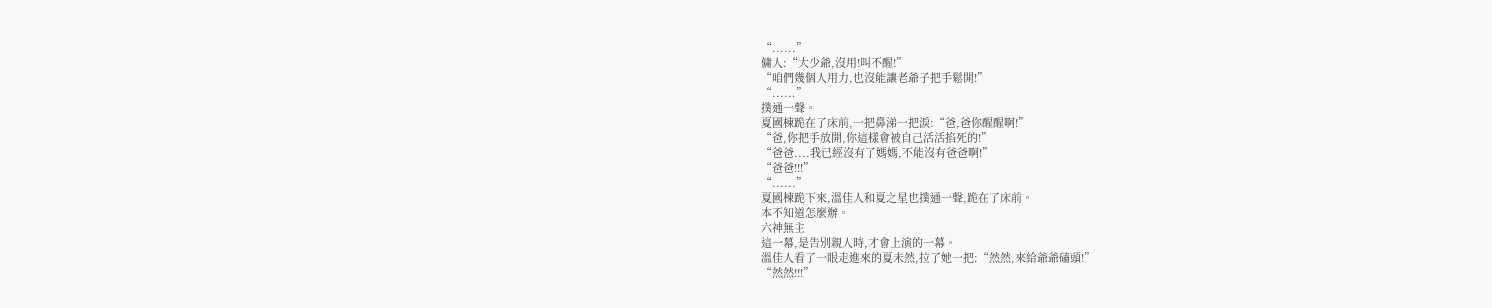“......”
傭人:“大少爺,沒用!叫不醒!”
“咱們幾個人用力,也沒能讓老爺子把手鬆開!”
“......”
撲通一聲。
夏國棟跪在了床前,一把鼻涕一把淚:“爸,爸你醒醒啊!”
“爸,你把手放開,你這樣會被自己活活掐死的!”
“爸爸....我已經沒有了媽媽,不能沒有爸爸啊!”
“爸爸!!!”
“......”
夏國棟跪下來,溫佳人和夏之星也撲通一聲,跪在了床前。
本不知道怎麼辦。
六神無主
這一幕,是告別親人時,才會上演的一幕。
溫佳人看了一眼走進來的夏未然,拉了她一把:“然然,來給爺爺磕頭!”
“然然!!!”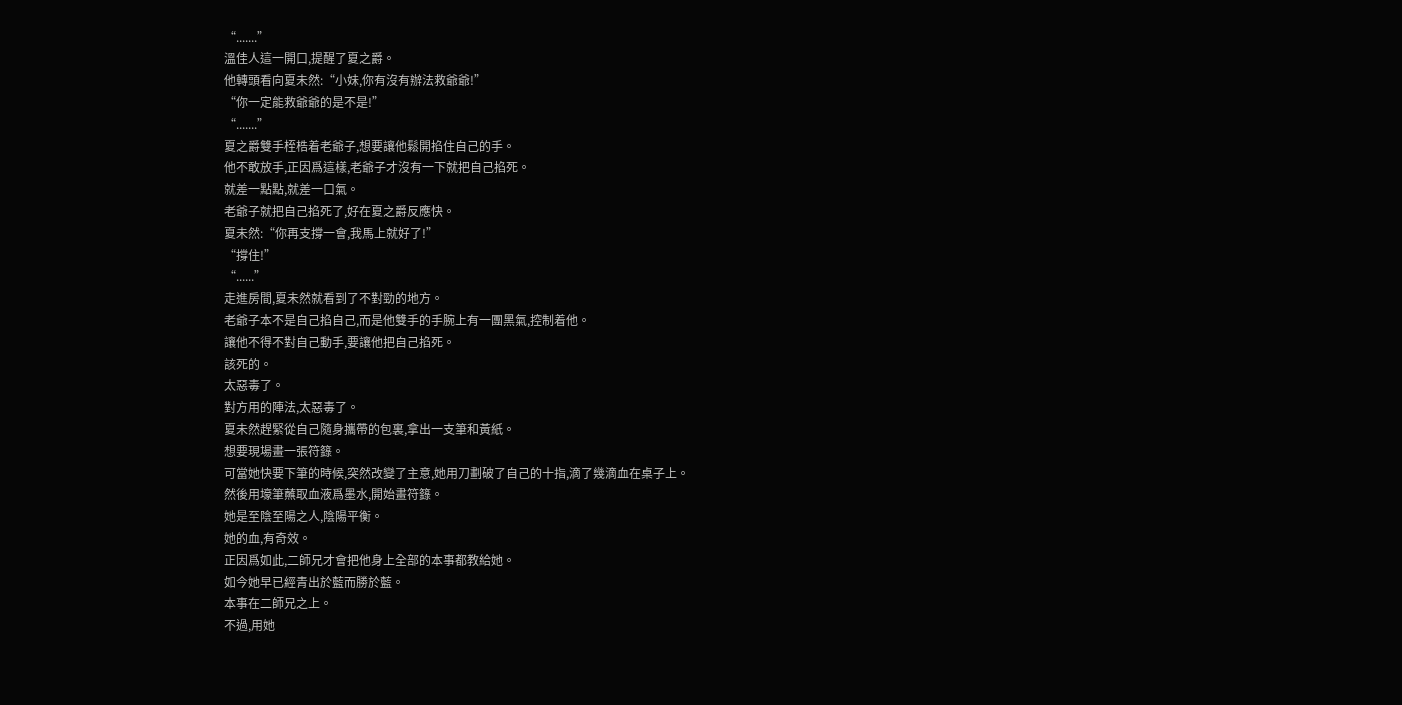“.......”
溫佳人這一開口,提醒了夏之爵。
他轉頭看向夏未然:“小妹,你有沒有辦法救爺爺!”
“你一定能救爺爺的是不是!”
“.......”
夏之爵雙手桎梏着老爺子,想要讓他鬆開掐住自己的手。
他不敢放手,正因爲這樣,老爺子才沒有一下就把自己掐死。
就差一點點,就差一口氣。
老爺子就把自己掐死了,好在夏之爵反應快。
夏未然:“你再支撐一會,我馬上就好了!”
“撐住!”
“......”
走進房間,夏未然就看到了不對勁的地方。
老爺子本不是自己掐自己,而是他雙手的手腕上有一團黑氣,控制着他。
讓他不得不對自己動手,要讓他把自己掐死。
該死的。
太惡毒了。
對方用的陣法,太惡毒了。
夏未然趕緊從自己隨身攜帶的包裏,拿出一支筆和黃紙。
想要現場畫一張符籙。
可當她快要下筆的時候,突然改變了主意,她用刀劃破了自己的十指,滴了幾滴血在桌子上。
然後用壕筆蘸取血液爲墨水,開始畫符籙。
她是至陰至陽之人,陰陽平衡。
她的血,有奇效。
正因爲如此,二師兄才會把他身上全部的本事都教給她。
如今她早已經青出於藍而勝於藍。
本事在二師兄之上。
不過,用她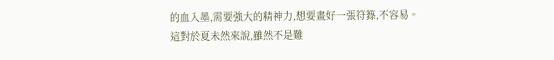的血入墨,需要強大的精神力,想要畫好一張符籙,不容易。
這對於夏未然來說,雖然不是難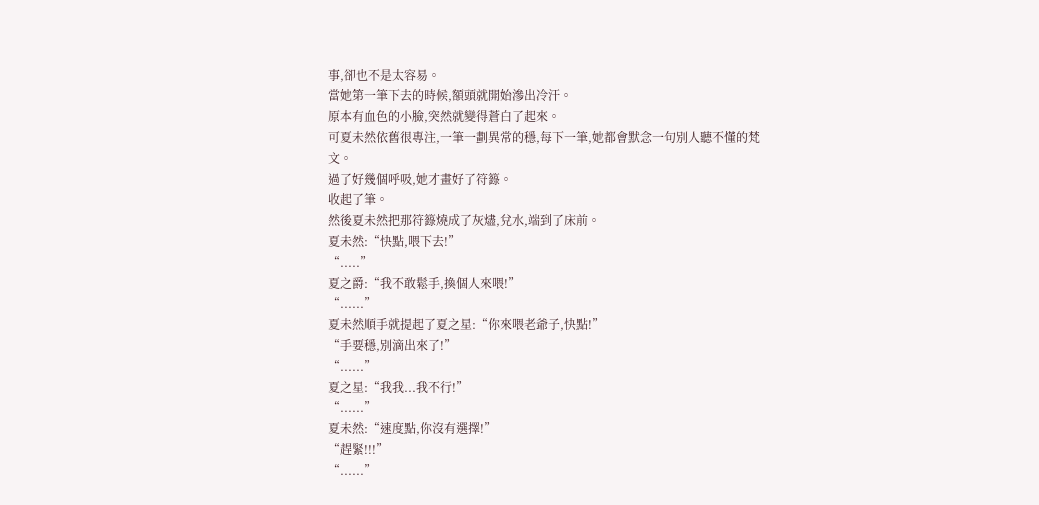事,卻也不是太容易。
當她第一筆下去的時候,額頭就開始滲出冷汗。
原本有血色的小臉,突然就變得蒼白了起來。
可夏未然依舊很專注,一筆一劃異常的穩,每下一筆,她都會默念一句別人聽不懂的梵文。
過了好幾個呼吸,她才畫好了符籙。
收起了筆。
然後夏未然把那符籙燒成了灰燼,兌水,端到了床前。
夏未然:“快點,喂下去!”
“.....”
夏之爵:“我不敢鬆手,換個人來喂!”
“......”
夏未然順手就提起了夏之星:“你來喂老爺子,快點!”
“手要穩,別滴出來了!”
“......”
夏之星:“我我...我不行!”
“......”
夏未然:“速度點,你沒有選擇!”
“趕緊!!!”
“......”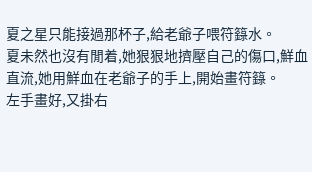夏之星只能接過那杯子,給老爺子喂符籙水。
夏未然也沒有閒着,她狠狠地擠壓自己的傷口,鮮血直流,她用鮮血在老爺子的手上,開始畫符籙。
左手畫好,又掛右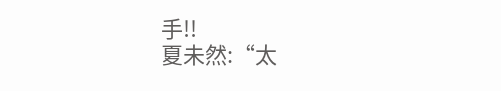手!!
夏未然:“太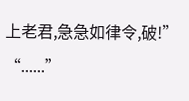上老君,急急如律令,破!”
“......”